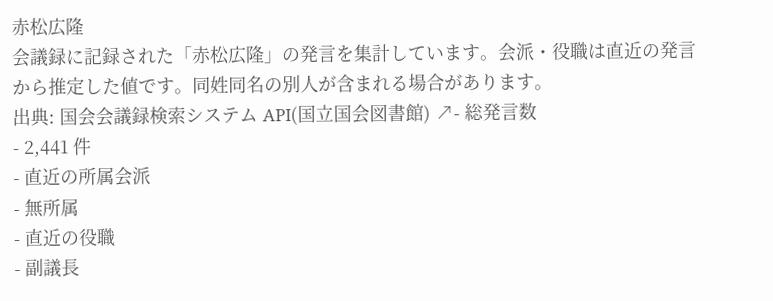赤松広隆
会議録に記録された「赤松広隆」の発言を集計しています。会派・役職は直近の発言から推定した値です。同姓同名の別人が含まれる場合があります。
出典: 国会会議録検索システム API(国立国会図書館) ↗- 総発言数
- 2,441 件
- 直近の所属会派
- 無所属
- 直近の役職
- 副議長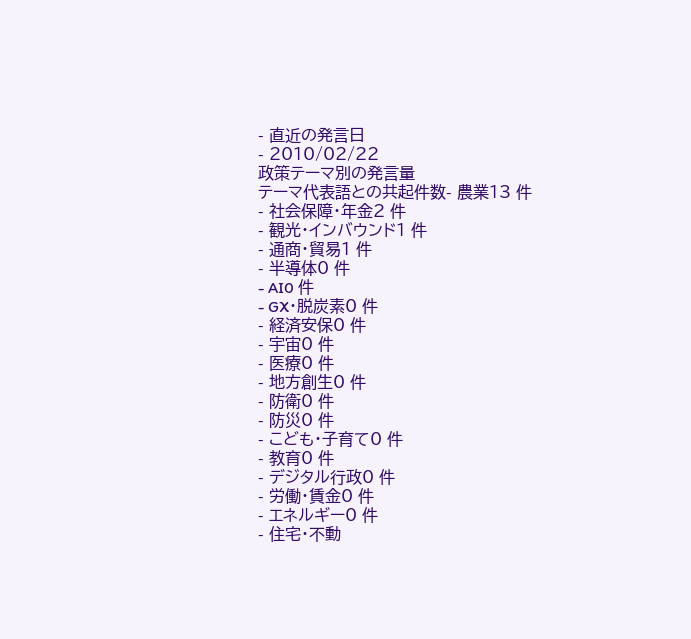- 直近の発言日
- 2010/02/22
政策テーマ別の発言量
テーマ代表語との共起件数- 農業13 件
- 社会保障・年金2 件
- 観光・インバウンド1 件
- 通商・貿易1 件
- 半導体0 件
- AI0 件
- GX・脱炭素0 件
- 経済安保0 件
- 宇宙0 件
- 医療0 件
- 地方創生0 件
- 防衛0 件
- 防災0 件
- こども・子育て0 件
- 教育0 件
- デジタル行政0 件
- 労働・賃金0 件
- エネルギー0 件
- 住宅・不動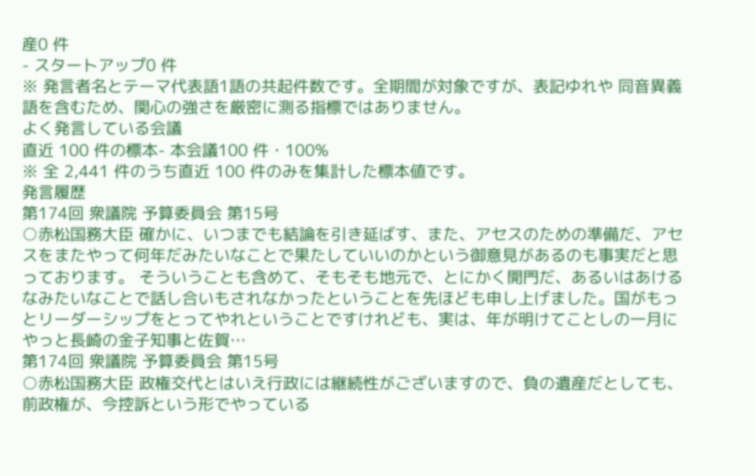産0 件
- スタートアップ0 件
※ 発言者名とテーマ代表語1語の共起件数です。全期間が対象ですが、表記ゆれや 同音異義語を含むため、関心の強さを厳密に測る指標ではありません。
よく発言している会議
直近 100 件の標本- 本会議100 件・100%
※ 全 2,441 件のうち直近 100 件のみを集計した標本値です。
発言履歴
第174回 衆議院 予算委員会 第15号
○赤松国務大臣 確かに、いつまでも結論を引き延ばす、また、アセスのための準備だ、アセスをまたやって何年だみたいなことで果たしていいのかという御意見があるのも事実だと思っております。 そういうことも含めて、そもそも地元で、とにかく開門だ、あるいはあけるなみたいなことで話し合いもされなかったということを先ほども申し上げました。国がもっとリーダーシップをとってやれということですけれども、実は、年が明けてことしの一月にやっと長崎の金子知事と佐賀…
第174回 衆議院 予算委員会 第15号
○赤松国務大臣 政権交代とはいえ行政には継続性がございますので、負の遺産だとしても、前政権が、今控訴という形でやっている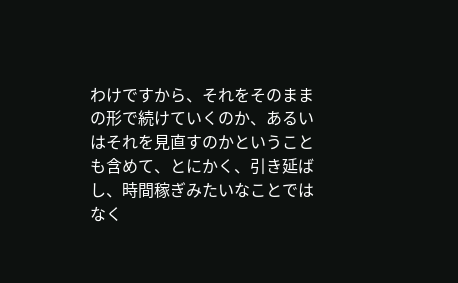わけですから、それをそのままの形で続けていくのか、あるいはそれを見直すのかということも含めて、とにかく、引き延ばし、時間稼ぎみたいなことではなく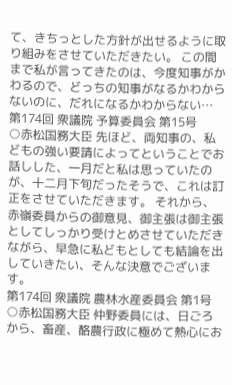て、きちっとした方針が出せるように取り組みをさせていただきたい。 この間まで私が言ってきたのは、今度知事がかわるので、どっちの知事がなるかわからないのに、だれになるかわからない…
第174回 衆議院 予算委員会 第15号
○赤松国務大臣 先ほど、両知事の、私どもの強い要請によってということでお話しした、一月だと私は思っていたのが、十二月下旬だったそうで、これは訂正をさせていただきます。 それから、赤嶺委員からの御意見、御主張は御主張としてしっかり受けとめさせていただきながら、早急に私どもとしても結論を出していきたい、そんな決意でございます。
第174回 衆議院 農林水産委員会 第1号
○赤松国務大臣 仲野委員には、日ごろから、畜産、酪農行政に極めて熱心にお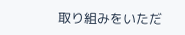取り組みをいただ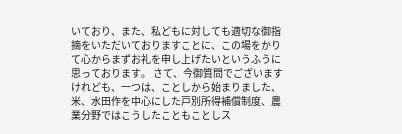いており、また、私どもに対しても適切な御指摘をいただいておりますことに、この場をかりて心からまずお礼を申し上げたいというふうに思っております。 さて、今御質問でございますけれども、一つは、ことしから始まりました、米、水田作を中心にした戸別所得補償制度、農業分野ではこうしたこともことしス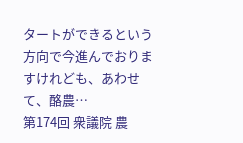タートができるという方向で今進んでおりますけれども、あわせて、酪農…
第174回 衆議院 農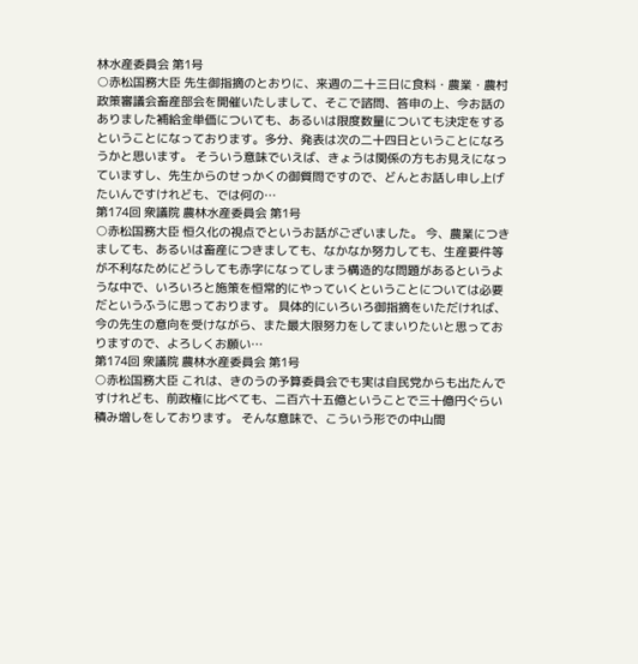林水産委員会 第1号
○赤松国務大臣 先生御指摘のとおりに、来週の二十三日に食料・農業・農村政策審議会畜産部会を開催いたしまして、そこで諮問、答申の上、今お話のありました補給金単価についても、あるいは限度数量についても決定をするということになっております。多分、発表は次の二十四日ということになろうかと思います。 そういう意味でいえば、きょうは関係の方もお見えになっていますし、先生からのせっかくの御質問ですので、どんとお話し申し上げたいんですけれども、では何の…
第174回 衆議院 農林水産委員会 第1号
○赤松国務大臣 恒久化の視点でというお話がございました。 今、農業につきましても、あるいは畜産につきましても、なかなか努力しても、生産要件等が不利なためにどうしても赤字になってしまう構造的な問題があるというような中で、いろいろと施策を恒常的にやっていくということについては必要だというふうに思っております。 具体的にいろいろ御指摘をいただければ、今の先生の意向を受けながら、また最大限努力をしてまいりたいと思っておりますので、よろしくお願い…
第174回 衆議院 農林水産委員会 第1号
○赤松国務大臣 これは、きのうの予算委員会でも実は自民党からも出たんですけれども、前政権に比べても、二百六十五億ということで三十億円ぐらい積み増しをしております。 そんな意味で、こういう形での中山間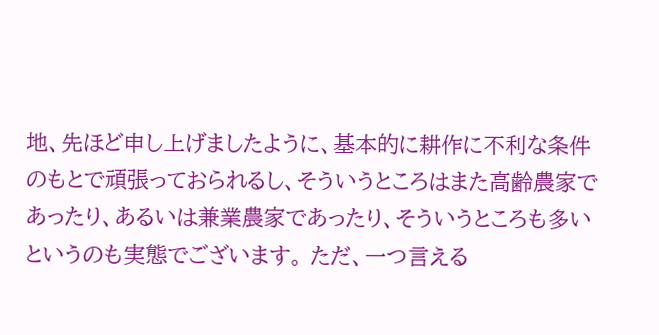地、先ほど申し上げましたように、基本的に耕作に不利な条件のもとで頑張っておられるし、そういうところはまた高齢農家であったり、あるいは兼業農家であったり、そういうところも多いというのも実態でございます。 ただ、一つ言える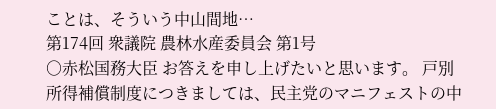ことは、そういう中山間地…
第174回 衆議院 農林水産委員会 第1号
○赤松国務大臣 お答えを申し上げたいと思います。 戸別所得補償制度につきましては、民主党のマニフェストの中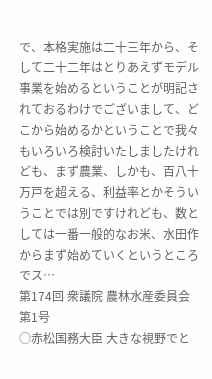で、本格実施は二十三年から、そして二十二年はとりあえずモデル事業を始めるということが明記されておるわけでございまして、どこから始めるかということで我々もいろいろ検討いたしましたけれども、まず農業、しかも、百八十万戸を超える、利益率とかそういうことでは別ですけれども、数としては一番一般的なお米、水田作からまず始めていくというところでス…
第174回 衆議院 農林水産委員会 第1号
○赤松国務大臣 大きな視野でと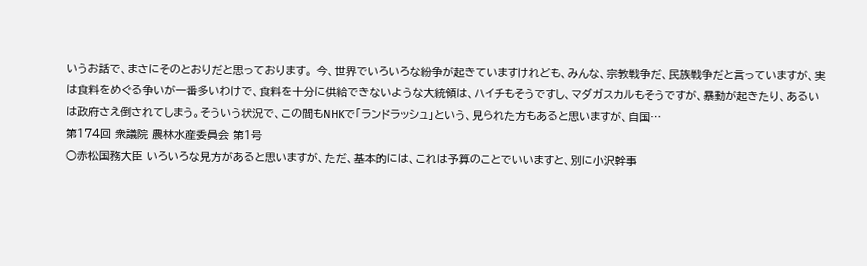いうお話で、まさにそのとおりだと思っております。 今、世界でいろいろな紛争が起きていますけれども、みんな、宗教戦争だ、民族戦争だと言っていますが、実は食料をめぐる争いが一番多いわけで、食料を十分に供給できないような大統領は、ハイチもそうですし、マダガスカルもそうですが、暴動が起きたり、あるいは政府さえ倒されてしまう。そういう状況で、この間もNHKで「ランドラッシュ」という、見られた方もあると思いますが、自国…
第174回 衆議院 農林水産委員会 第1号
○赤松国務大臣 いろいろな見方があると思いますが、ただ、基本的には、これは予算のことでいいますと、別に小沢幹事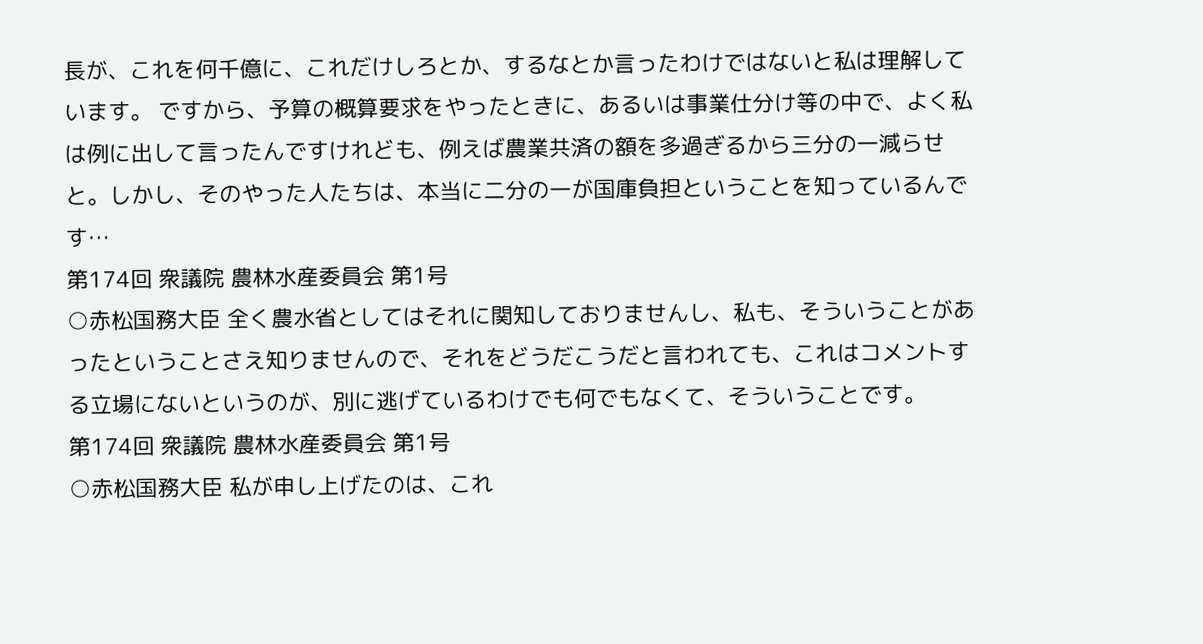長が、これを何千億に、これだけしろとか、するなとか言ったわけではないと私は理解しています。 ですから、予算の概算要求をやったときに、あるいは事業仕分け等の中で、よく私は例に出して言ったんですけれども、例えば農業共済の額を多過ぎるから三分の一減らせと。しかし、そのやった人たちは、本当に二分の一が国庫負担ということを知っているんです…
第174回 衆議院 農林水産委員会 第1号
○赤松国務大臣 全く農水省としてはそれに関知しておりませんし、私も、そういうことがあったということさえ知りませんので、それをどうだこうだと言われても、これはコメントする立場にないというのが、別に逃げているわけでも何でもなくて、そういうことです。
第174回 衆議院 農林水産委員会 第1号
○赤松国務大臣 私が申し上げたのは、これ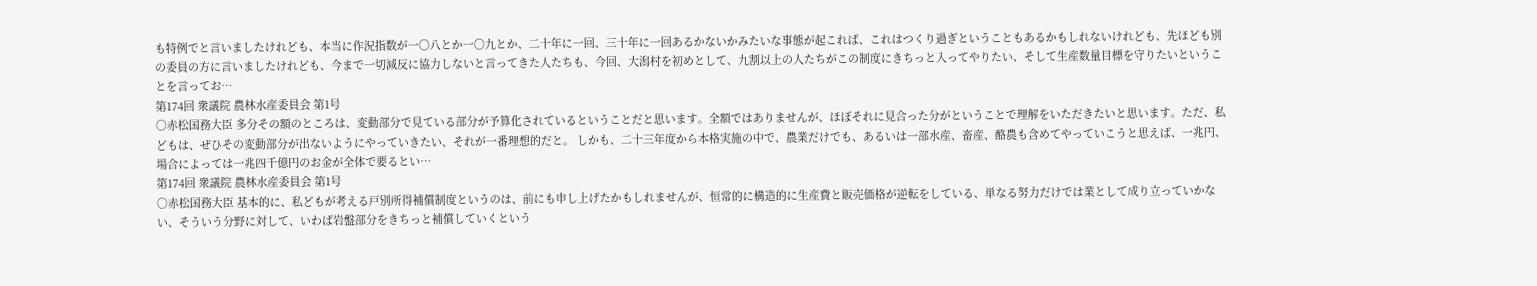も特例でと言いましたけれども、本当に作況指数が一〇八とか一〇九とか、二十年に一回、三十年に一回あるかないかみたいな事態が起これば、これはつくり過ぎということもあるかもしれないけれども、先ほども別の委員の方に言いましたけれども、今まで一切減反に協力しないと言ってきた人たちも、今回、大潟村を初めとして、九割以上の人たちがこの制度にきちっと入ってやりたい、そして生産数量目標を守りたいということを言ってお…
第174回 衆議院 農林水産委員会 第1号
○赤松国務大臣 多分その額のところは、変動部分で見ている部分が予算化されているということだと思います。全額ではありませんが、ほぼそれに見合った分がということで理解をいただきたいと思います。ただ、私どもは、ぜひその変動部分が出ないようにやっていきたい、それが一番理想的だと。 しかも、二十三年度から本格実施の中で、農業だけでも、あるいは一部水産、畜産、酪農も含めてやっていこうと思えば、一兆円、場合によっては一兆四千億円のお金が全体で要るとい…
第174回 衆議院 農林水産委員会 第1号
○赤松国務大臣 基本的に、私どもが考える戸別所得補償制度というのは、前にも申し上げたかもしれませんが、恒常的に構造的に生産費と販売価格が逆転をしている、単なる努力だけでは業として成り立っていかない、そういう分野に対して、いわば岩盤部分をきちっと補償していくという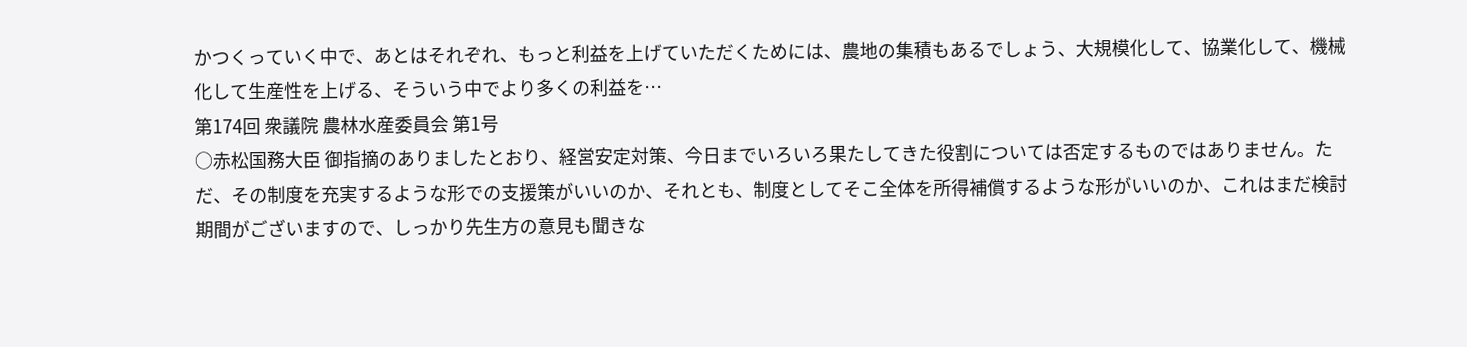かつくっていく中で、あとはそれぞれ、もっと利益を上げていただくためには、農地の集積もあるでしょう、大規模化して、協業化して、機械化して生産性を上げる、そういう中でより多くの利益を…
第174回 衆議院 農林水産委員会 第1号
○赤松国務大臣 御指摘のありましたとおり、経営安定対策、今日までいろいろ果たしてきた役割については否定するものではありません。ただ、その制度を充実するような形での支援策がいいのか、それとも、制度としてそこ全体を所得補償するような形がいいのか、これはまだ検討期間がございますので、しっかり先生方の意見も聞きな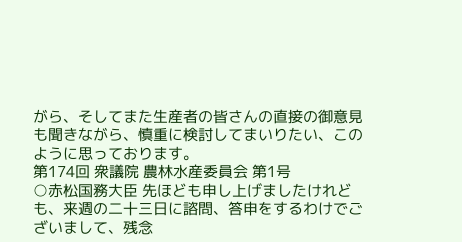がら、そしてまた生産者の皆さんの直接の御意見も聞きながら、慎重に検討してまいりたい、このように思っております。
第174回 衆議院 農林水産委員会 第1号
○赤松国務大臣 先ほども申し上げましたけれども、来週の二十三日に諮問、答申をするわけでございまして、残念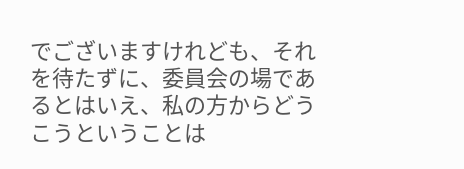でございますけれども、それを待たずに、委員会の場であるとはいえ、私の方からどうこうということは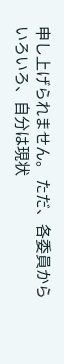申し上げられません。 ただ、各委員からいろいろ、自分は現状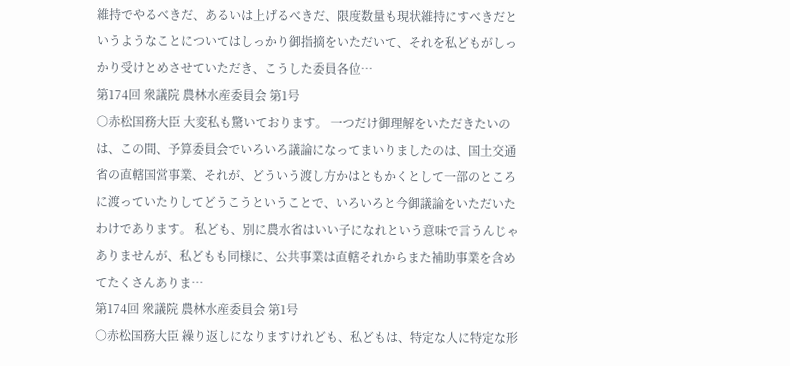維持でやるべきだ、あるいは上げるべきだ、限度数量も現状維持にすべきだというようなことについてはしっかり御指摘をいただいて、それを私どもがしっかり受けとめさせていただき、こうした委員各位…
第174回 衆議院 農林水産委員会 第1号
○赤松国務大臣 大変私も驚いております。 一つだけ御理解をいただきたいのは、この間、予算委員会でいろいろ議論になってまいりましたのは、国土交通省の直轄国営事業、それが、どういう渡し方かはともかくとして一部のところに渡っていたりしてどうこうということで、いろいろと今御議論をいただいたわけであります。 私ども、別に農水省はいい子になれという意味で言うんじゃありませんが、私どもも同様に、公共事業は直轄それからまた補助事業を含めてたくさんありま…
第174回 衆議院 農林水産委員会 第1号
○赤松国務大臣 繰り返しになりますけれども、私どもは、特定な人に特定な形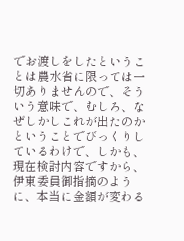でお渡しをしたということは農水省に限っては一切ありませんので、そういう意味で、むしろ、なぜしかしこれが出たのかということでびっくりしているわけで、しかも、現在検討内容ですから、伊東委員御指摘のように、本当に金額が変わる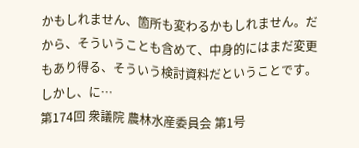かもしれません、箇所も変わるかもしれません。だから、そういうことも含めて、中身的にはまだ変更もあり得る、そういう検討資料だということです。 しかし、に…
第174回 衆議院 農林水産委員会 第1号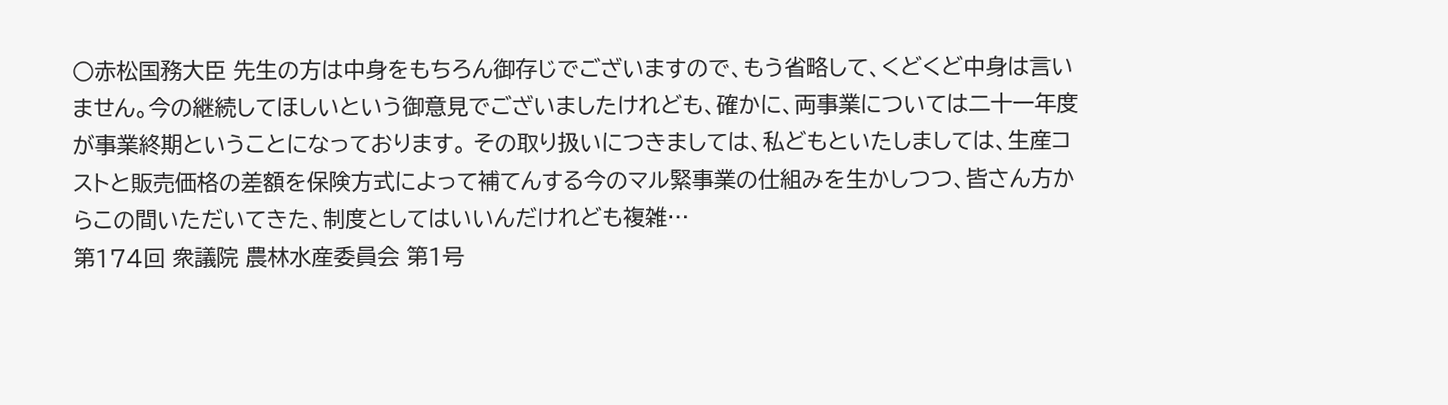○赤松国務大臣 先生の方は中身をもちろん御存じでございますので、もう省略して、くどくど中身は言いません。今の継続してほしいという御意見でございましたけれども、確かに、両事業については二十一年度が事業終期ということになっております。 その取り扱いにつきましては、私どもといたしましては、生産コストと販売価格の差額を保険方式によって補てんする今のマル緊事業の仕組みを生かしつつ、皆さん方からこの間いただいてきた、制度としてはいいんだけれども複雑…
第174回 衆議院 農林水産委員会 第1号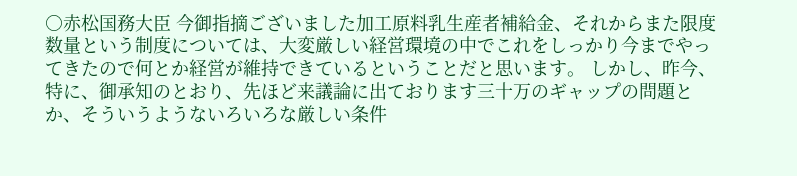○赤松国務大臣 今御指摘ございました加工原料乳生産者補給金、それからまた限度数量という制度については、大変厳しい経営環境の中でこれをしっかり今までやってきたので何とか経営が維持できているということだと思います。 しかし、昨今、特に、御承知のとおり、先ほど来議論に出ております三十万のギャップの問題とか、そういうようないろいろな厳しい条件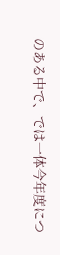のある中で、では一体今年度につ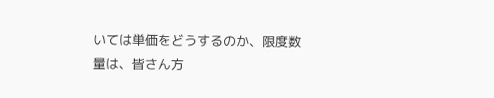いては単価をどうするのか、限度数量は、皆さん方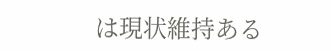は現状維持ある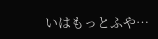いはもっとふや…